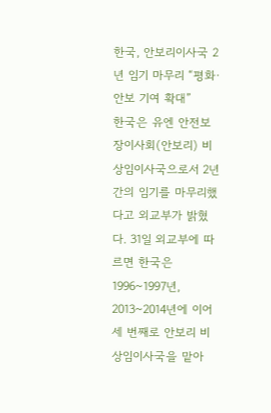한국, 안보리이사국 2년 임기 마무리 “평화·안보 기여 확대”
한국은 유엔 안전보장이사회(안보리) 비상임이사국으로서 2년간의 임기를 마무리했다고 외교부가 밝혔다. 31일 외교부에 따르면 한국은 1996~1997년, 2013~2014년에 이어 세 번째로 안보리 비상임이사국을 맡아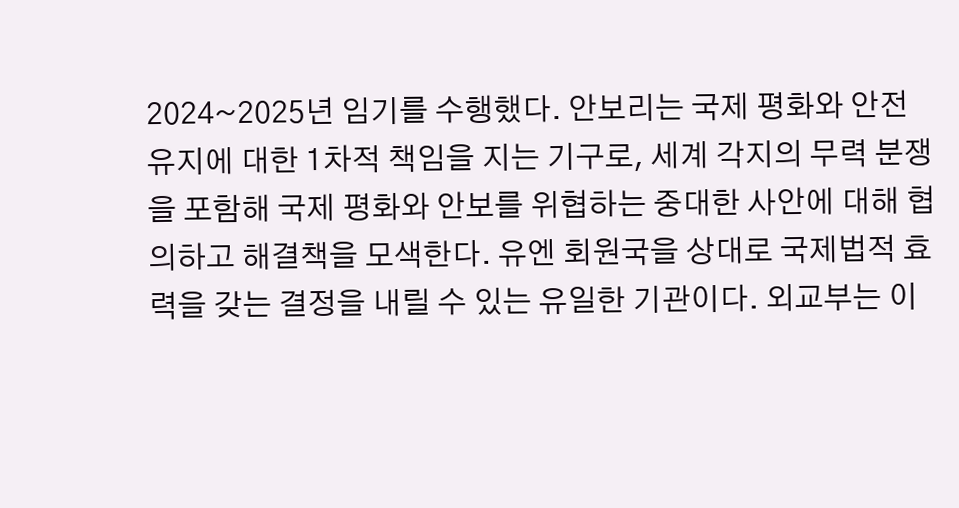2024~2025년 임기를 수행했다. 안보리는 국제 평화와 안전 유지에 대한 1차적 책임을 지는 기구로, 세계 각지의 무력 분쟁을 포함해 국제 평화와 안보를 위협하는 중대한 사안에 대해 협의하고 해결책을 모색한다. 유엔 회원국을 상대로 국제법적 효력을 갖는 결정을 내릴 수 있는 유일한 기관이다. 외교부는 이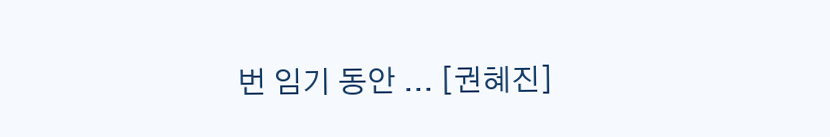번 임기 동안 ... [권혜진]